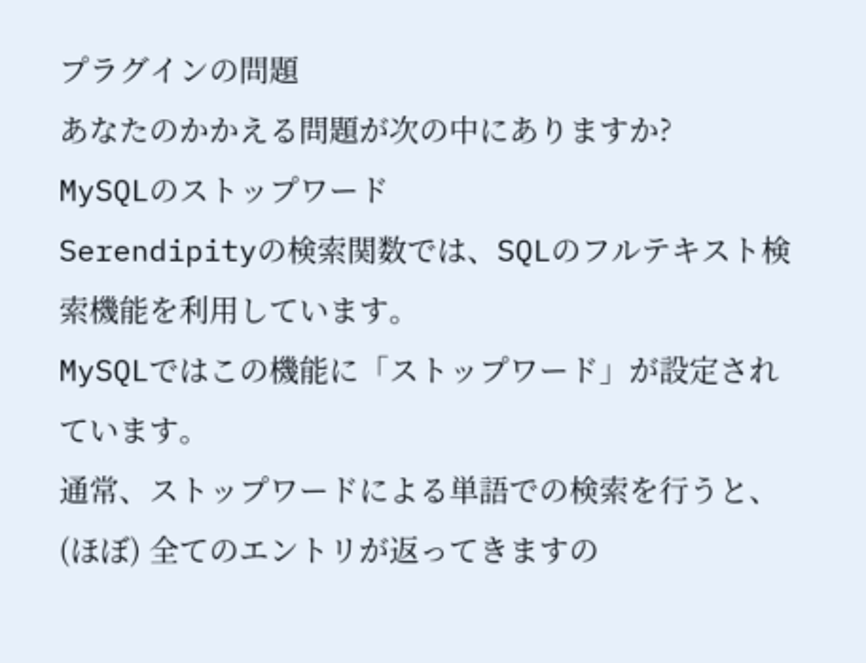プラグインの問題
あなたのかかえる問題が次の中にありますか?
MySQLのストップワード
Serendipityの検索関数では、SQLのフルテキスト検索機能を利用しています。
MySQLではこの機能に「ストップワード」が設定されています。
通常、ストップワードによる単語での検索を行うと、(ほぼ) 全てのエントリが返ってきますの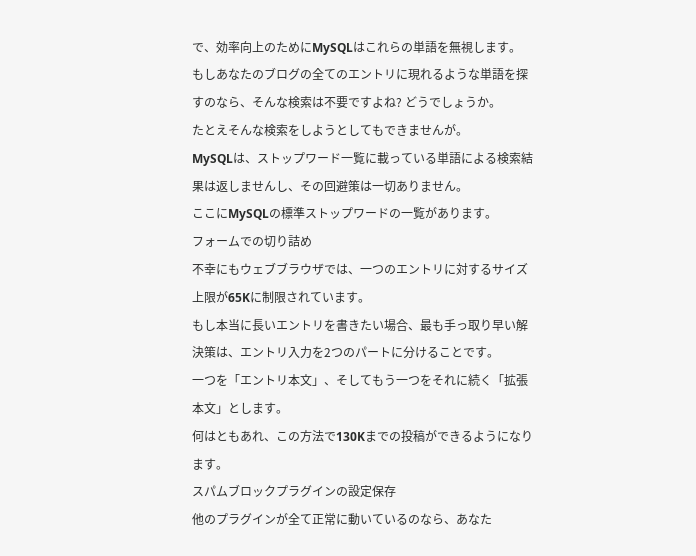で、効率向上のためにMySQLはこれらの単語を無視します。
もしあなたのブログの全てのエントリに現れるような単語を探すのなら、そんな検索は不要ですよね? どうでしょうか。
たとえそんな検索をしようとしてもできませんが。
MySQLは、ストップワード一覧に載っている単語による検索結果は返しませんし、その回避策は一切ありません。
ここにMySQLの標準ストップワードの一覧があります。
フォームでの切り詰め
不幸にもウェブブラウザでは、一つのエントリに対するサイズ上限が65Kに制限されています。
もし本当に長いエントリを書きたい場合、最も手っ取り早い解決策は、エントリ入力を2つのパートに分けることです。
一つを「エントリ本文」、そしてもう一つをそれに続く「拡張本文」とします。
何はともあれ、この方法で130Kまでの投稿ができるようになります。
スパムブロックプラグインの設定保存
他のプラグインが全て正常に動いているのなら、あなた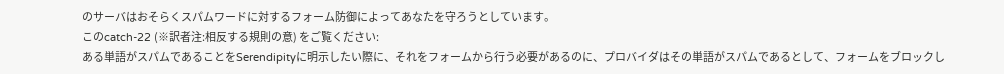のサーバはおそらくスパムワードに対するフォーム防御によってあなたを守ろうとしています。
このcatch-22 (※訳者注:相反する規則の意) をご覧ください:
ある単語がスパムであることをSerendipityに明示したい際に、それをフォームから行う必要があるのに、プロバイダはその単語がスパムであるとして、フォームをブロックし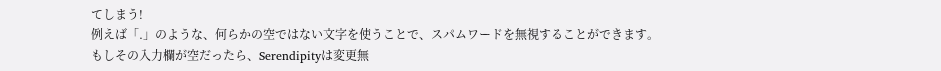てしまう!
例えば「.」のような、何らかの空ではない文字を使うことで、スパムワードを無視することができます。
もしその入力欄が空だったら、Serendipityは変更無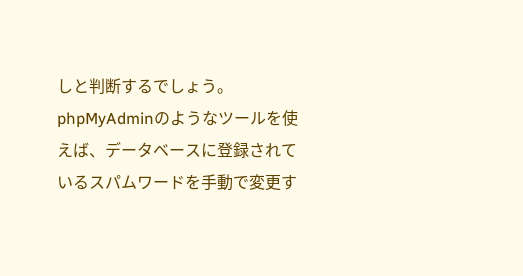しと判断するでしょう。
phpMyAdminのようなツールを使えば、データベースに登録されているスパムワードを手動で変更す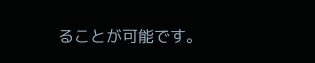ることが可能です。